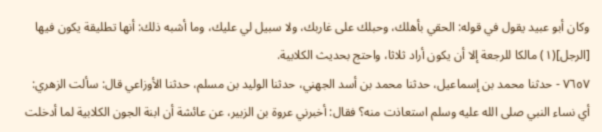وكان أبو عبيد يقول في قوله: الحقي بأهلك، وحبلك على غاربك، ولا سبيل لي عليك، وما أشبه ذلك: أنها تطليقة يكون فيها [الرجل](١) مالكا للرجعة إلا أن يكون أراد ثلاثا، واحتج بحديث الكلابية.
٧٦٥٧ - حدثنا محمد بن إسماعيل، حدثنا محمد بن أسد الجهني، حدثنا الوليد بن مسلم، حدثنا الأوزاعي قال: سألت الزهري: أي نساء النبي صلى الله عليه وسلم استعاذت منه؟ فقال: أخبرني عروة بن الزبير، عن عائشة أن ابنة الجون الكلابية لما أدخلت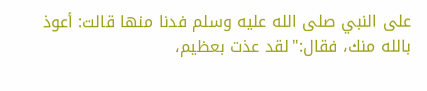على النبي صلى الله عليه وسلم فدنا منها قالت: أعوذ بالله منك، فقال:"لقد عذت بعظيم،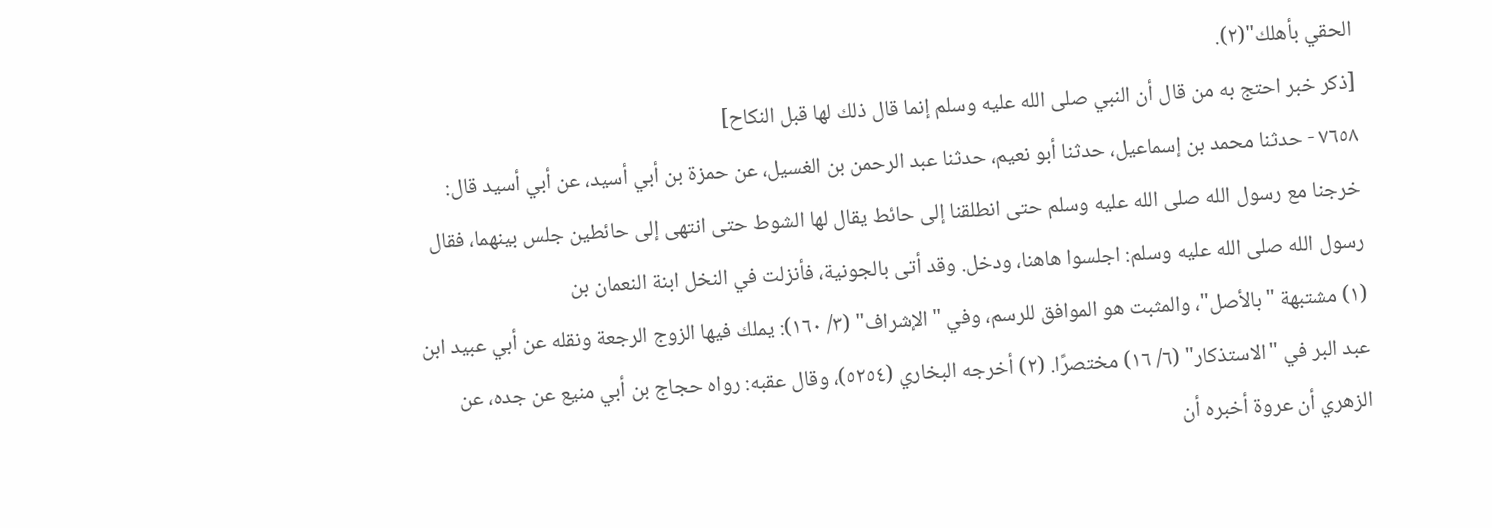الحقي بأهلك"(٢).
[ذكر خبر احتج به من قال أن النبي صلى الله عليه وسلم إنما قال ذلك لها قبل النكاح]
٧٦٥٨ - حدثنا محمد بن إسماعيل، حدثنا أبو نعيم، حدثنا عبد الرحمن بن الغسيل، عن حمزة بن أبي أسيد، عن أبي أسيد قال: خرجنا مع رسول الله صلى الله عليه وسلم حتى انطلقنا إلى حائط يقال لها الشوط حتى انتهى إلى حائطين جلس بينهما، فقال رسول الله صلى الله عليه وسلم: اجلسوا هاهنا، ودخل. وقد أتى بالجونية، فأنزلت في النخل ابنة النعمان بن
(١) مشتبهة "بالأصل"، والمثبت هو الموافق للرسم، وفي "الإشراف" (٣/ ١٦٠): يملك فيها الزوج الرجعة ونقله عن أبي عبيد ابن عبد البر في "الاستذكار" (٦/ ١٦) مختصرًا. (٢) أخرجه البخاري (٥٢٥٤)، وقال عقبه: رواه حجاج بن أبي منيع عن جده، عن الزهري أن عروة أخبره أن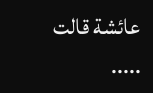عائشة قالت .....